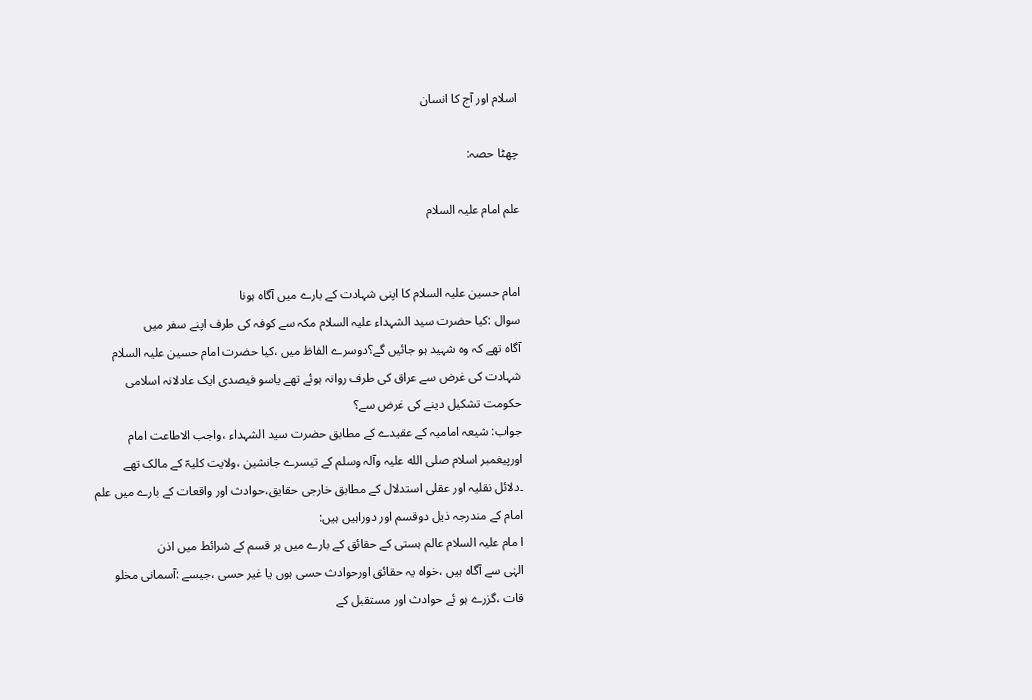اسلام اور آج کا انسان

چهڻا حصہ:

علم امام عليہ السلام


امام حسين عليہ السلام کا اپنی شہادت کے بارے ميں آگاہ ہونا
سوال :کيا حضرت سيد الشہداء عليہ السلام مکہ سے کوفہ کی طرف اپنے سفر ميں
آگاہ تهے کہ وہ شہيد ہو جائيں گے؟دوسرے الفاظ ميں ،کيا حضرت امام حسين عليہ السلام
شہادت کی غرض سے عراق کی طرف روانہ ہوئے تهے یاسو فيصدی ایک عادلانہ اسلامی
حکومت تشکيل دینے کی غرض سے؟
جواب: شيعہ اماميہ کے عقيدے کے مطابق حضرت سيد الشہداء ،واجب الاطاعت امام
اورپيغمبر اسلام صلی الله عليہ وآلہ وسلم کے تيسرے جانشين ،ولایت کليہّ کے مالک تهے
۔دلائل نقليہ اور عقلی استدلال کے مطابق خارجی حقایق،حوادث اور واقعات کے بارے ميں علم
امام کے مندرجہ ذیل دوقسم اور دوراہيں ہيں:
ا مام عليہ السلام عالم ہستی کے حقائق کے بارے ميں ہر قسم کے شرائط ميں اذن
الہٰی سے آگاہ ہيں ،خواہ یہ حقائق اورحوادث حسی ہوں یا غير حسی ،جيسے :آسمانی مخلو
قات ،گزرے ہو ئے حوادث اور مستقبل کے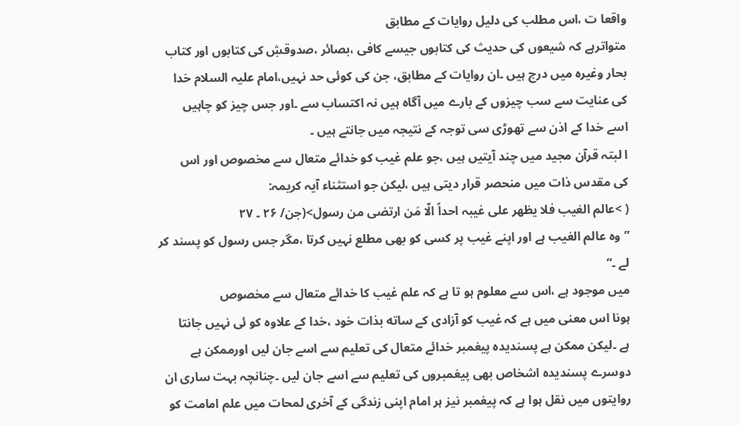واقعا ت ،اس مطلب کی دليل روایات کے مطابق
متواترہے کہ شيعوں کی حدیث کی کتابوں جيسے کافی ،بصائر ،صدوقۺ کی کتابوں اور کتاب
بحار وغيرہ ميں درج ہيں ۔ان روایات کے مطابق، جن کی کوئی حد نہيں،امام عليہ السلام خدا
کی عنایت سے سب چيزوں کے بارے ميں آگاہ ہيں نہ اکتساب سے ۔اور جس چيز کو چاہيں
اسے خدا کے اذن سے تهوڑی سی توجہ کے نتيجہ ميں جانتے ہيں ۔
ا لبتہ قرآن مجيد ميں چند آیتيں ہيں ،جو علم غيب کو خدائے متعال سے مخصوص اور اس
کی مقدس ذات ميں منحصر قرار دیتی ہيں ،ليکن جو استثناء آیہ کریمہ:
( >عالم الغيب فلا یظهر علی غيبہ احداً الّا مَن ارتضی من رسول>(جن/ ٢۶ ۔ ٢٧
”وہ عالم الغيب ہے اور اپنے غيب پر کسی کو بهی مطلع نہيں کرتا ،مگر جس رسول کو پسند کر
لے ۔“
ميں موجود ہے ،اس سے معلوم ہو تا ہے کہ علم غيب کا خدائے متعال سے مخصوص
ہونا اس معنی ميں ہے کہ غيب کو آزادی کے ساته بذات خود ،خدا کے علاوہ کو ئی نہيں جانتا
ہے ۔ليکن ممکن ہے پسندیدہ پيغمبر خدائے متعال کی تعليم سے اسے جان ليں اورممکن ہے
دوسرے پسندیدہ اشخاص بهی پيغمبروں کی تعليم سے اسے جان ليں ۔چنانچہ بہت ساری ان
روایتوں ميں نقل ہوا ہے کہ پيغمبر نيز ہر امام اپنی زندگی کے آخری لمحات ميں علم امامت کو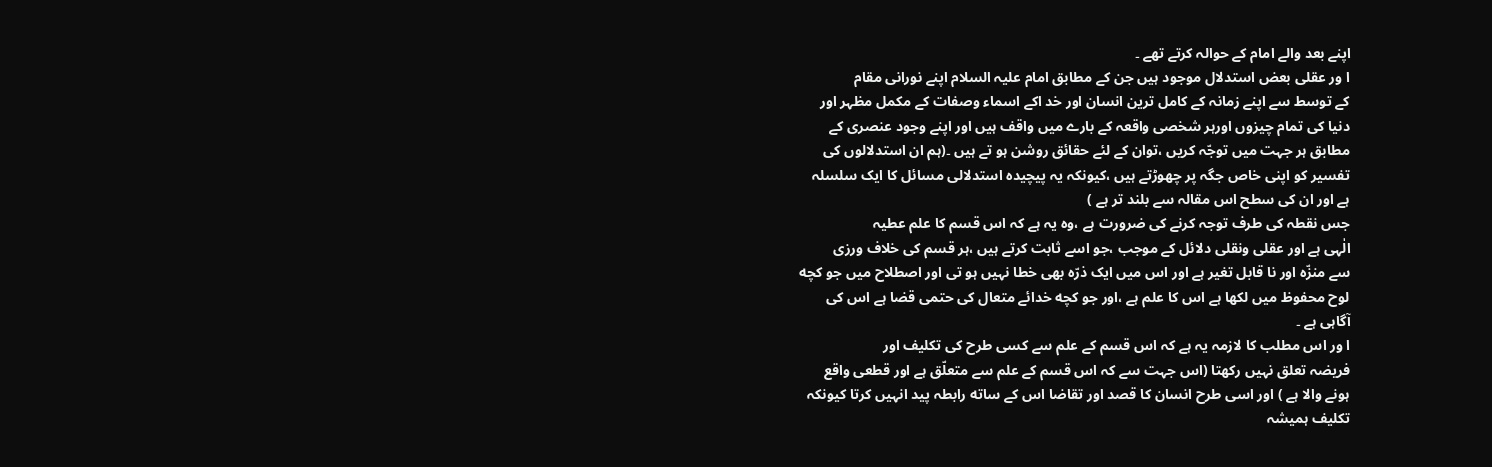اپنے بعد والے امام کے حوالہ کرتے تهے ۔
ا ور عقلی بعض استدلال موجود ہيں جن کے مطابق امام عليہ السلام اپنے نورانی مقام
کے توسط سے اپنے زمانہ کے کامل ترین انسان اور خد اکے اسماء وصفات کے مکمل مظہر اور
دنيا کی تمام چيزوں اورہر شخصی واقعہ کے بارے ميں واقف ہيں اور اپنے وجود عنصری کے
مطابق ہر جہت ميں توجّہ کریں ،توان کے لئے حقائق روشن ہو تے ہيں ۔(ہم ان استدلالوں کی
تفسير کو اپنی خاص جگہ پر چهوڑتے ہيں ،کيونکہ یہ پيچيدہ استدلالی مسائل کا ایک سلسلہ
ہے اور ان کی سطح اس مقالہ سے بلند تر ہے )
جس نقطہ کی طرف توجہ کرنے کی ضرورت ہے ،وہ یہ ہے کہ اس قسم کا علم عطيہ
الٰہی ہے اور عقلی ونقلی دلائل کے موجب ،جو اسے ثابت کرتے ہيں ،ہر قسم کی خلاف ورزی
سے منزّہ اور نا قابل تغير ہے اور اس ميں ایک ذرّہ بهی خطا نہيں ہو تی اور اصطلاح ميں جو کچه
لوح محفوظ ميں لکها ہے اس کا علم ہے ،اور جو کچه خدائے متعال کی حتمی قضا ہے اس کی
آگاہی ہے ۔
ا ور اس مطلب کا لازمہ یہ ہے کہ اس قسم کے علم سے کسی طرح کی تکليف اور
فریضہ تعلق نہيں رکهتا (اس جہت سے کہ اس قسم کے علم سے متعلّق ہے اور قطعی واقع
ہونے والا ہے ) اور اسی طرح انسان کا قصد اور تقاضا اس کے ساته رابطہ پيد انہيں کرتا کيونکہ
تکليف ہميشہ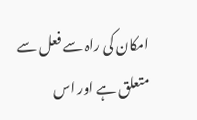امکان کی راہ سے فعل سے متعلق ہے اور اس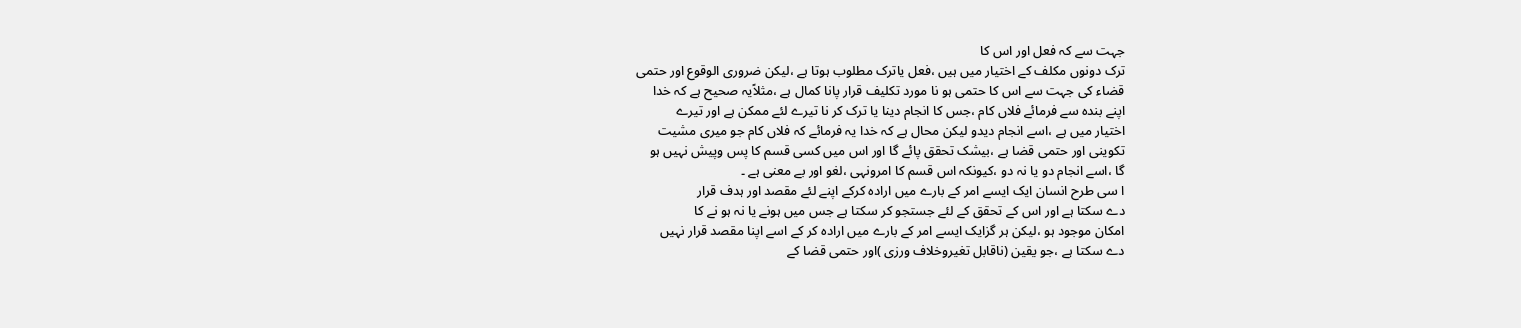جہت سے کہ فعل اور اس کا
ترک دونوں مکلف کے اختيار ميں ہيں ،فعل یاترک مطلوب ہوتا ہے ،ليکن ضروری الوقوع اور حتمی
قضاء کی جہت سے اس کا حتمی ہو نا مورد تکليف قرار پانا کمال ہے ،مثلاًیہ صحيح ہے کہ خدا
اپنے بندہ سے فرمائے فلاں کام ،جس کا انجام دینا یا ترک کر نا تيرے لئے ممکن ہے اور تيرے
اختيار ميں ہے ،اسے انجام دیدو ليکن محال ہے کہ خدا یہ فرمائے کہ فلاں کام جو ميری مشيت
تکوینی اور حتمی قضا ہے ،بيشک تحقق پائے گا اور اس ميں کسی قسم کا پس وپيش نہيں ہو
گا ،اسے انجام دو یا نہ دو ،کيونکہ اس قسم کا امرونہی ،لغو اور بے معنی ہے ۔
ا سی طرح انسان ایک ایسے امر کے بارے ميں ارادہ کرکے اپنے لئے مقصد اور ہدف قرار
دے سکتا ہے اور اس کے تحقق کے لئے جستجو کر سکتا ہے جس ميں ہونے یا نہ ہو نے کا
امکان موجود ہو ،ليکن ہر گزایک ایسے امر کے بارے ميں ارادہ کر کے اسے اپنا مقصد قرار نہيں
دے سکتا ہے ،جو یقين (ناقابل تغيروخلاف ورزی )اور حتمی قضا کے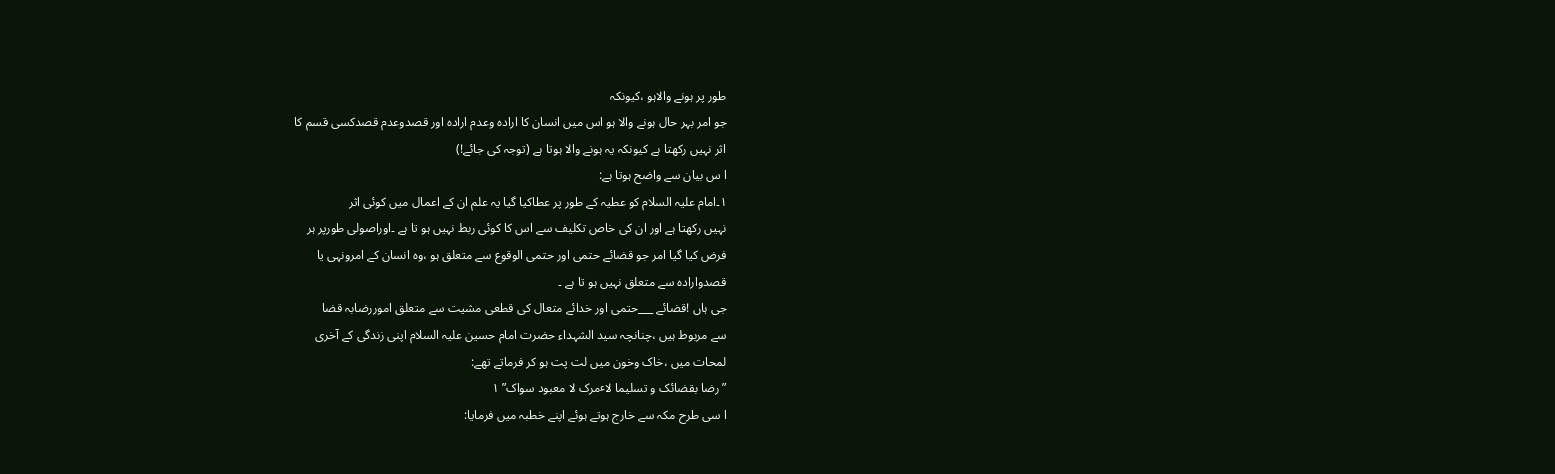طور پر ہونے والاہو ،کيونکہ
جو امر بہر حال ہونے والا ہو اس ميں انسان کا ارادہ وعدم ارادہ اور قصدوعدم قصدکسی قسم کا
اثر نہيں رکهتا ہے کيونکہ یہ ہونے والا ہوتا ہے (توجہ کی جائے!)
ا س بيان سے واضح ہوتا ہے:
١۔امام عليہ السلام کو عطيہ کے طور پر عطاکيا گيا یہ علم ان کے اعمال ميں کوئی اثر
نہيں رکهتا ہے اور ان کی خاص تکليف سے اس کا کوئی ربط نہيں ہو تا ہے ۔اوراصولی طورپر ہر
فرض کيا گيا امر جو قضائے حتمی اور حتمی الوقوع سے متعلق ہو ،وہ انسان کے امرونہی یا
قصدوارادہ سے متعلق نہيں ہو تا ہے ۔
جی ہاں !قضائے ___حتمی اور خدائے متعال کی قطعی مشيت سے متعلق اموررضابہ قضا
سے مربوط ہيں ،چنانچہ سيد الشہداء حضرت امام حسين عليہ السلام اپنی زندگی کے آخری
لمحات ميں ،خاک وخون ميں لت پت ہو کر فرماتے تهے:
”رضا بقضائک و تسليما لاٴمرک لا معبود سواک” ١
ا سی طرح مکہ سے خارج ہوتے ہوئے اپنے خطبہ ميں فرمایا: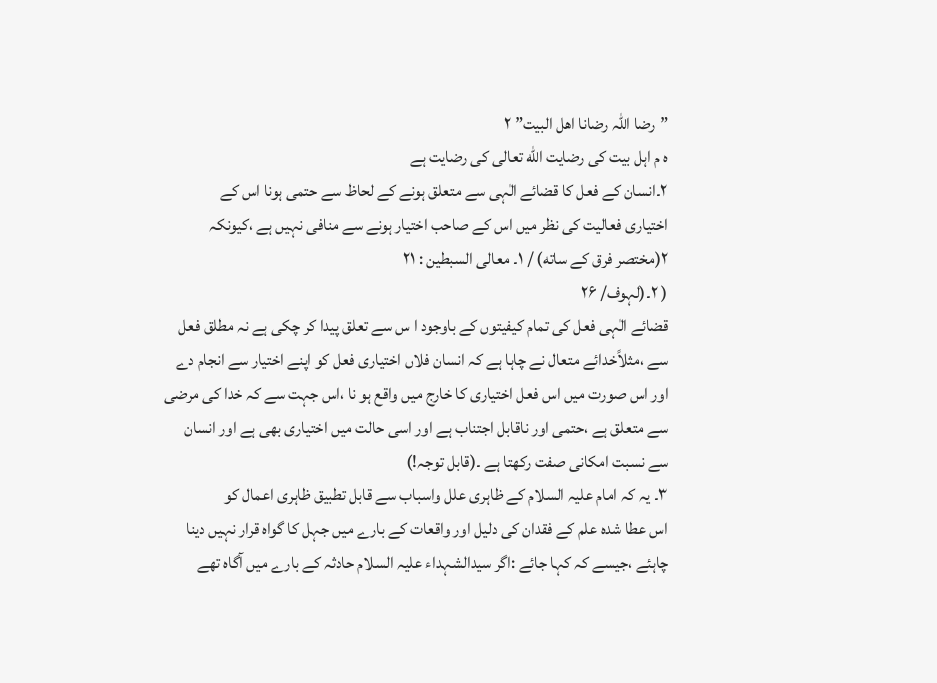”رضا اللّٰہ رضانا اهل البيت” ٢
ہ م اہل بيت کی رضایت الله تعالی کی رضایت ہے
٢۔انسان کے فعل کا قضائے الٰہی سے متعلق ہونے کے لحاظ سے حتمی ہونا اس کے
اختياری فعاليت کی نظر ميں اس کے صاحب اختيار ہونے سے منافی نہيں ہے ،کيونکہ
٢(مختصر فرق کے ساته) / ١۔ معالی السبطين : ٢١
( ٢۔(لہوف/ ٢۶
قضائے الٰہی فعل کی تمام کيفيتوں کے باوجود ا س سے تعلق پيدا کر چکی ہے نہ مطلق فعل
سے ،مثلاًخدائے متعال نے چاہا ہے کہ انسان فلاں اختياری فعل کو اپنے اختيار سے انجام دے
اور اس صورت ميں اس فعل اختياری کا خارج ميں واقع ہو نا ،اس جہت سے کہ خدا کی مرضی
سے متعلق ہے ،حتمی اور ناقابل اجتناب ہے اور اسی حالت ميں اختياری بهی ہے اور انسان
سے نسبت امکانی صفت رکهتا ہے ۔(قابل توجہ!)
٣۔ یہ کہ امام عليہ السلام کے ظاہری علل واسباب سے قابل تطبيق ظاہری اعمال کو
اس عطا شدہ علم کے فقدان کی دليل اور واقعات کے بارے ميں جہل کا گواہ قرار نہيں دینا
چاہئے ،جيسے کہ کہا جائے :اگر سيدالشہداء عليہ السلام حادثہ کے بارے ميں آگاہ تهے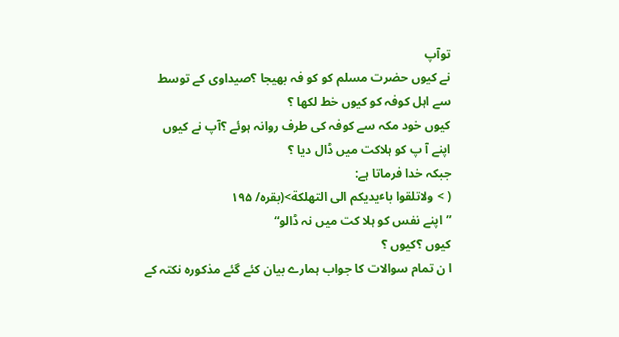توآپ
نے کيوں حضرت مسلم کو کو فہ بهيجا ؟صيداوی کے توسط سے اہل کوفہ کو کيوں خط لکها ؟
کيوں خود مکہ سے کوفہ کی طرف روانہ ہوئے ؟آپ نے کيوں اپنے آ پ کو ہلاکت ميں ڈال دیا ؟
جبکہ خدا فرماتا ہے:
( > ولاتلقوا باٴیدیکم الی التهلکة>(بقرہ/ ١٩۵
”اپنے نفس کو ہلا کت ميں نہ ڈالو“
کيوں ؟کيوں ؟
ا ن تمام سوالات کا جواب ہمارے بيان کئے گئے مذکورہ نکتہ کے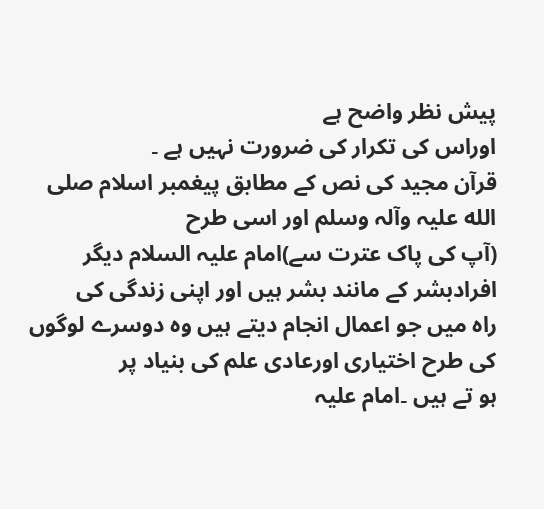پيش نظر واضح ہے
اوراس کی تکرار کی ضرورت نہيں ہے ۔
قرآن مجيد کی نص کے مطابق پيغمبر اسلام صلی الله عليہ وآلہ وسلم اور اسی طرح
(آپ کی پاک عترت سے)امام عليہ السلام دیگر افرادبشر کے مانند بشر ہيں اور اپنی زندگی کی
راہ ميں جو اعمال انجام دیتے ہيں وہ دوسرے لوگوں کی طرح اختياری اورعادی علم کی بنياد پر
ہو تے ہيں ۔امام عليہ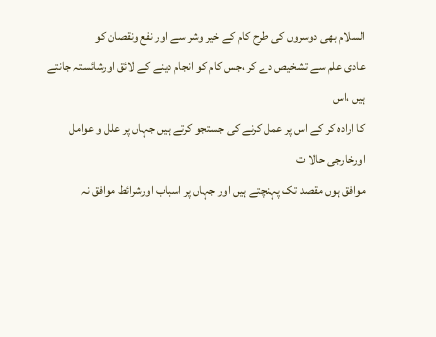السلام بهی دوسروں کی طرح کام کے خير وشر سے اور نفع ونقصان کو
عادی علم سے تشخيص دے کر ،جس کام کو انجام دینے کے لائق اورشائستہ جانتے ہيں ،اس
کا ارادہ کر کے اس پر عمل کرنے کی جستجو کرتے ہيں جہاں پر علل و عوامل اورخارجی حالا ت
موافق ہوں مقصد تک پہنچتے ہيں اور جہاں پر اسباب اورشرائط موافق نہ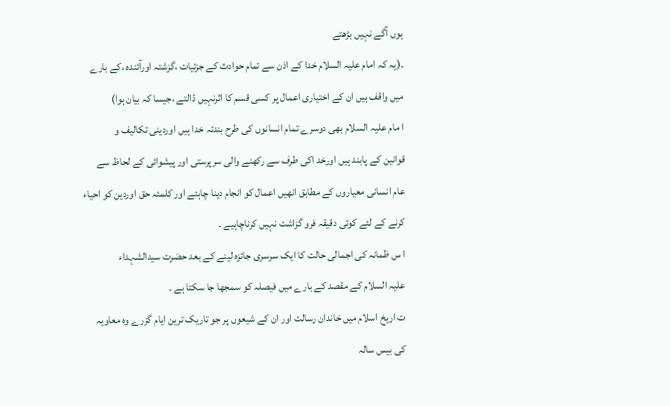ہوں آگے نہيں بڑهتے
۔(یہ کہ امام عليہ السلام خدا کے اذن سے تمام حوادث کے جزئيات ،گزشتہ اورآئندہ ،کے بارے
ميں واقف ہيں ان کے اختياری اعمال پر کسی قسم کا اثرنہيں ڈالتے ،جيسا کہ بيان ہوا)
ا مام عليہ السلام بهی دوسرے تمام انسانوں کی طرح بندئہ خدا ہيں اوردینی تکاليف و
قوانين کے پابند ہيں اورخد اکی طرف سے رکهنے والی سرپرستی اور پيشوائی کے لحاظ سے
عام انسانی معياروں کے مطابق انهيں اعمال کو انجام دینا چاہئے اور کلمئہ حق اوردین کو احياء
کرنے کے لئے کوئی دقيقہ فرو گزاشت نہيں کرناچاہيے ۔
ا س ظمانہ کی اجمالی حالت کا ایک سرسری جائزہ لينے کے بعد حضرت سيدالشہداء
عليہ السلام کے مقصد کے بارے ميں فيصلہ کو سمجها جا سکتا ہے ۔
ت اریخ اسلام ميں خاندان رسالت اور ان کے شيعوں پر جو تاریک ترین ایام گزرے وہ معاویہ
کی بيس سالہ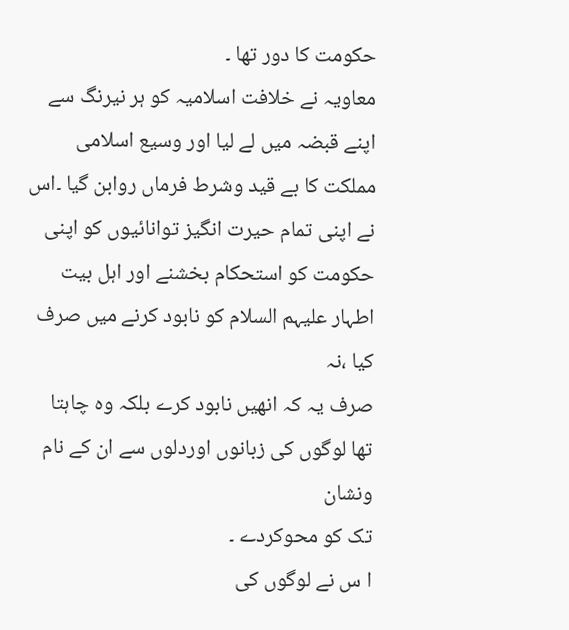حکومت کا دور تها ۔
معاویہ نے خلافت اسلاميہ کو ہر نيرنگ سے اپنے قبضہ ميں لے ليا اور وسيع اسلامی
مملکت کا بے قيد وشرط فرماں روابن گيا ۔اس نے اپنی تمام حيرت انگيز توانائيوں کو اپنی
حکومت کو استحکام بخشنے اور اہل بيت اطہار عليہم السلام کو نابود کرنے ميں صرف کيا ،نہ
صرف یہ کہ انهيں نابود کرے بلکہ وہ چاہتا تها لوگوں کی زبانوں اوردلوں سے ان کے نام ونشان
تک کو محوکردے ۔
ا س نے لوگوں کی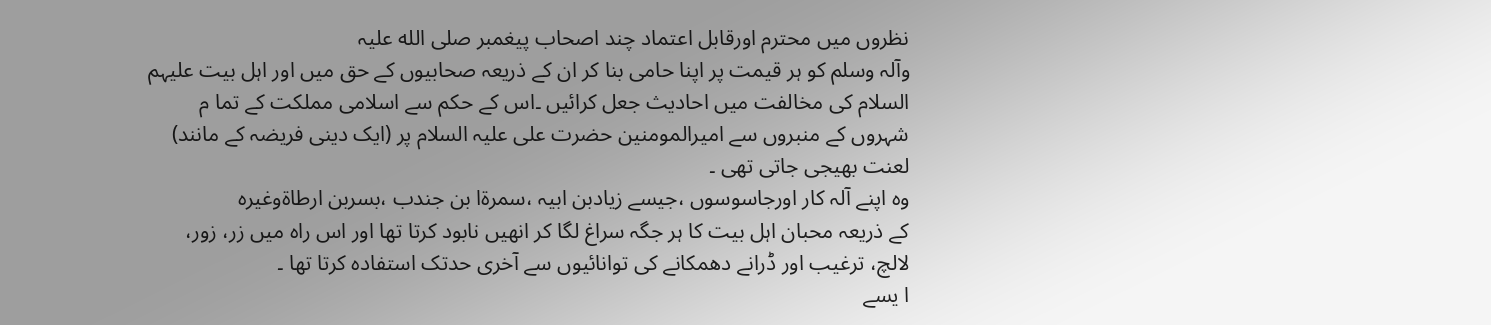نظروں ميں محترم اورقابل اعتماد چند اصحاب پيغمبر صلی الله عليہ
وآلہ وسلم کو ہر قيمت پر اپنا حامی بنا کر ان کے ذریعہ صحابيوں کے حق ميں اور اہل بيت عليہم
السلام کی مخالفت ميں احادیث جعل کرائيں ۔اس کے حکم سے اسلامی مملکت کے تما م
شہروں کے منبروں سے اميرالمومنين حضرت علی عليہ السلام پر (ایک دینی فریضہ کے مانند)
لعنت بهيجی جاتی تهی ۔
وہ اپنے آلہ کار اورجاسوسوں ،جيسے زیادبن ابيہ ،سمرةا بن جندب ،بسربن ارطاةوغيرہ
کے ذریعہ محبان اہل بيت کا ہر جگہ سراغ لگا کر انهيں نابود کرتا تها اور اس راہ ميں زر، زور،
لالچ، ترغيب اور ڈرانے دهمکانے کی توانائيوں سے آخری حدتک استفادہ کرتا تها ۔
ا یسے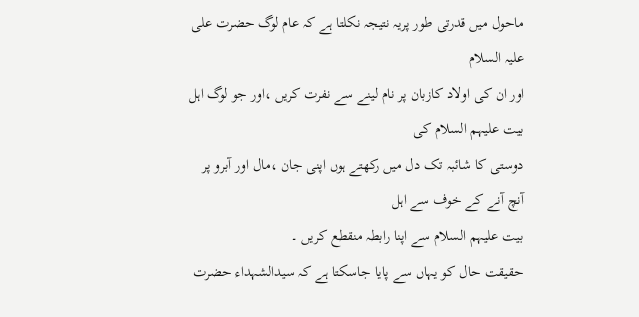ماحول ميں قدرتی طور پریہ نتيجہ نکلتا ہے کہ عام لوگ حضرت علی عليہ السلام
اور ان کی اولاد کازبان پر نام لينے سے نفرت کریں ،اور جو لوگ اہل بيت عليہم السلام کی
دوستی کا شائبہ تک دل ميں رکهتے ہوں اپنی جان ،مال اور آبرو پر آنچ آنے کے خوف سے اہل
بيت عليہم السلام سے اپنا رابطہ منقطع کریں ۔
حقيقت حال کو یہاں سے پایا جاسکتا ہے کہ سيدالشہداء حضرت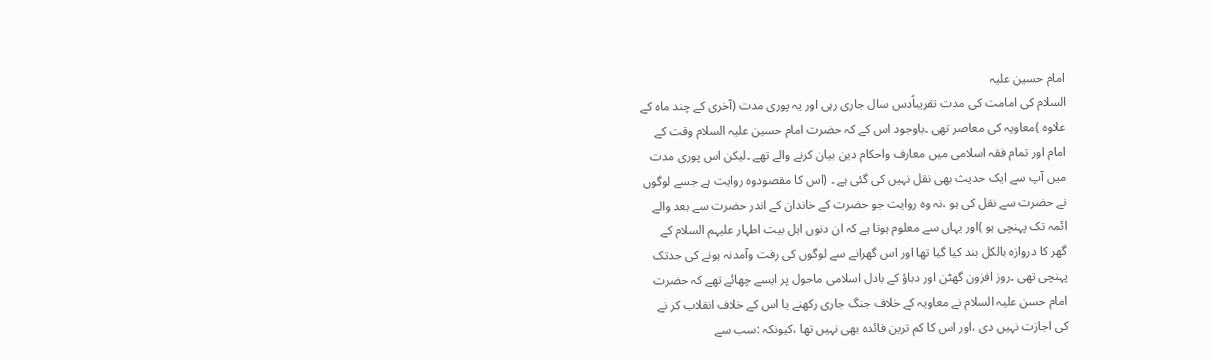امام حسين عليہ
السلام کی امامت کی مدت تقریباًدس سال جاری رہی اور یہ پوری مدت (آخری کے چند ماہ کے
علاوہ )معاویہ کی معاصر تهی ۔باوجود اس کے کہ حضرت امام حسين عليہ السلام وقت کے
امام اور تمام فقہ اسلامی ميں معارف واحکام دین بيان کرنے والے تهے ۔ليکن اس پوری مدت
ميں آپ سے ایک حدیث بهی نقل نہيں کی گئی ہے ۔ (اس کا مقصودوہ روایت ہے جسے لوگوں
نے حضرت سے نقل کی ہو ،نہ وہ روایت جو حضرت کے خاندان کے اندر حضرت سے بعد والے
ائمہ تک پہنچی ہو )اور یہاں سے معلوم ہوتا ہے کہ ان دنوں اہل بيت اطہار عليہم السلام کے
گهر کا دروازہ بالکل بند کيا گيا تها اور اس گهرانے سے لوگوں کی رفت وآمدنہ ہونے کی حدتک
پہنچی تهی ۔روز افزون گهڻن اور دباؤ کے بادل اسلامی ماحول پر ایسے چهائے تهے کہ حضرت
امام حسن عليہ السلام نے معاویہ کے خلاف جنگ جاری رکهنے یا اس کے خلاف انقلاب کر نے
کی اجازت نہيں دی ،اور اس کا کم ترین فائدہ بهی نہيں تها ،کيونکہ :سب سے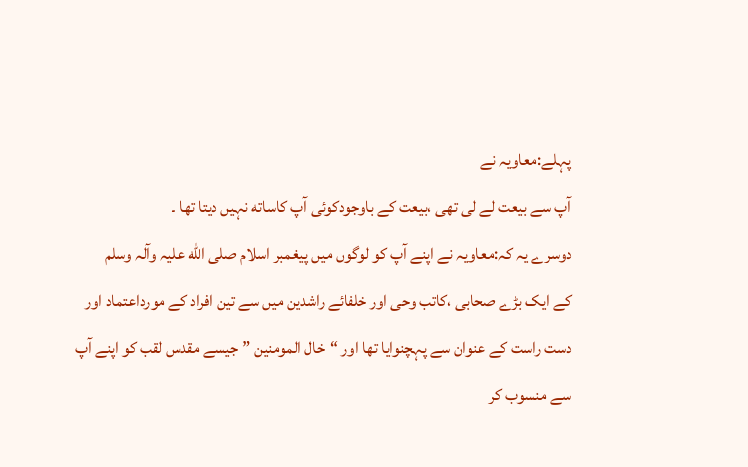پہلے:معاویہ نے
آپ سے بيعت لے لی تهی ،بيعت کے باوجودکوئی آپ کاساته نہيں دیتا تها ۔
دوسرے یہ کہ:معاویہ نے اپنے آپ کو لوگوں ميں پيغمبر اسلام صلی الله عليہ وآلہ وسلم
کے ایک بڑے صحابی ،کاتب وحی اور خلفائے راشدین ميں سے تين افراد کے مورداعتماد اور
دست راست کے عنوان سے پہچنوایا تها اور “خال المومنين ”جيسے مقدس لقب کو اپنے آپ
سے منسوب کر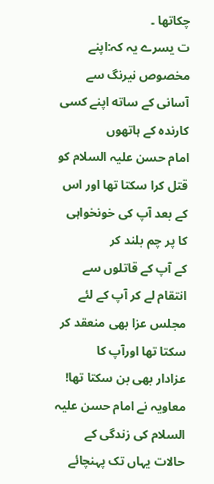چکاتها ۔
ت يسرے یہ کہ:اپنے مخصوص نيرنگ سے آسانی کے ساته اپنے کسی کارندہ کے ہاتهوں
امام حسن عليہ السلام کو قتل کرا سکتا تها اور اس کے بعد آپ کی خونخواہی کا پر چم بلند کر
کے آپ کے قاتلوں سے انتقام لے کر آپ کے لئے مجلس عزا بهی منعقد کر سکتا تها اورآپ کا
عزادار بهی بن سکتا تها!
معاویہ نے امام حسن عليہ السلام کی زندگی کے حالات یہاں تک پہنچائے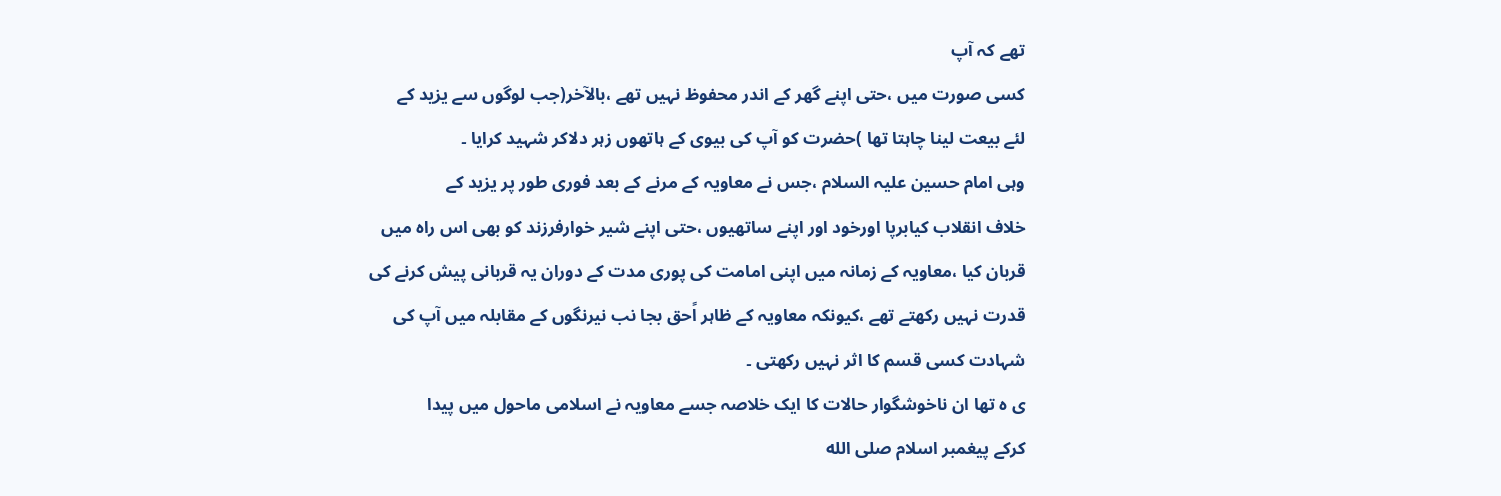تهے کہ آپ
کسی صورت ميں ،حتی اپنے گهر کے اندر محفوظ نہيں تهے ،بالآخر(جب لوگوں سے یزید کے
لئے بيعت لينا چاہتا تها )حضرت کو آپ کی بيوی کے ہاتهوں زہر دلاکر شہيد کرایا ۔
وہی امام حسين عليہ السلام ،جس نے معاویہ کے مرنے کے بعد فوری طور پر یزید کے
خلاف انقلاب کيابرپا اورخود اور اپنے ساتهيوں ،حتی اپنے شير خوارفرزند کو بهی اس راہ ميں
قربان کيا ،معاویہ کے زمانہ ميں اپنی امامت کی پوری مدت کے دوران یہ قربانی پيش کرنے کی
قدرت نہيں رکهتے تهے ،کيونکہ معاویہ کے ظاہر اًحق بجا نب نيرنگوں کے مقابلہ ميں آپ کی
شہادت کسی قسم کا اثر نہيں رکهتی ۔
ی ہ تها ان ناخوشگوار حالات کا ایک خلاصہ جسے معاویہ نے اسلامی ماحول ميں پيدا
کرکے پيغمبر اسلام صلی الله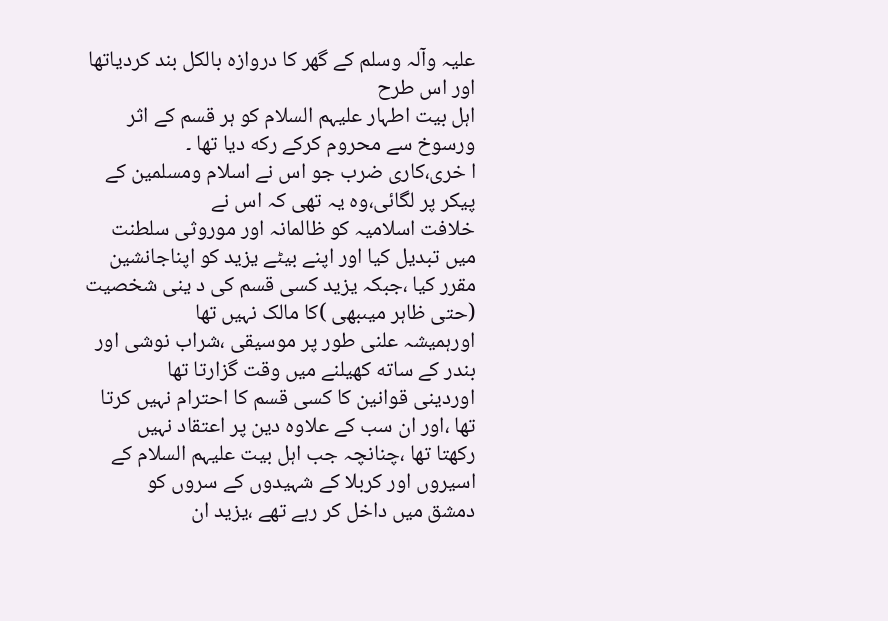عليہ وآلہ وسلم کے گهر کا دروازہ بالکل بند کردیاتها اور اس طرح
اہل بيت اطہار عليہم السلام کو ہر قسم کے اثر ورسوخ سے محروم کرکے رکه دیا تها ۔
ا خری،کاری ضرب جو اس نے اسلام ومسلمين کے پيکر پر لگائی،وہ یہ تهی کہ اس نے
خلافت اسلاميہ کو ظالمانہ اور موروثی سلطنت ميں تبدیل کيا اور اپنے بيڻے یزید کو اپناجانشين
مقرر کيا ،جبکہ یزید کسی قسم کی د ینی شخصيت (حتی ظاہر ميںبهی )کا مالک نہيں تها
اورہميشہ علنی طور پر موسيقی ،شراب نوشی اور بندر کے ساته کهيلنے ميں وقت گزارتا تها
اوردینی قوانين کا کسی قسم کا احترام نہيں کرتا تها ،اور ان سب کے علاوہ دین پر اعتقاد نہيں
رکهتا تها ،چنانچہ جب اہل بيت عليہم السلام کے اسيروں اور کربلا کے شہيدوں کے سروں کو
دمشق ميں داخل کر رہے تهے ،یزید ان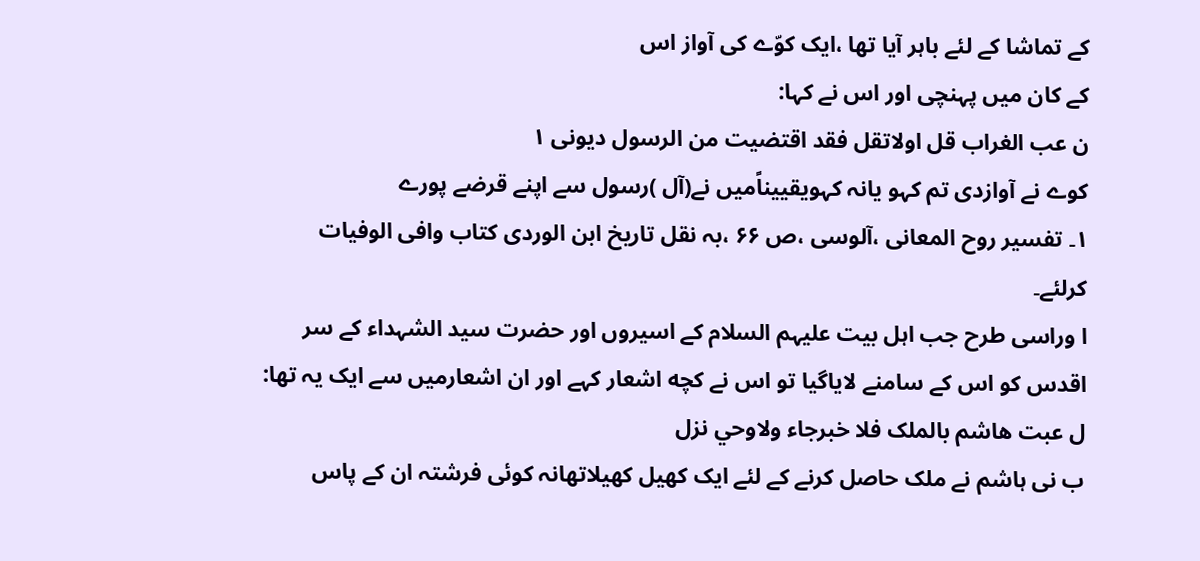کے تماشا کے لئے باہر آیا تها ،ایک کوّے کی آواز اس
کے کان ميں پہنچی اور اس نے کہا:
ن عب الغراب قل اولاتقل فقد اقتضيت من الرسول دیونی ١
کوے نے آوازدی تم کہو یانہ کہویقييناًميں نے(آل )رسول سے اپنے قرضے پورے
١۔ تفسير روح المعانی ،آلوسی ،ص ۶۶ ،بہ نقل تاریخ ابن الوردی کتاب وافی الوفيات
کرلئے۔
ا وراسی طرح جب اہل بيت عليہم السلام کے اسيروں اور حضرت سيد الشہداء کے سر
اقدس کو اس کے سامنے لایاگيا تو اس نے کچه اشعار کہے اور ان اشعارميں سے ایک یہ تها:
ل عبت هاشم بالملک فلا خبرجاء ولاوحي نزل
ب نی ہاشم نے ملک حاصل کرنے کے لئے ایک کهيل کهيلاتهانہ کوئی فرشتہ ان کے پاس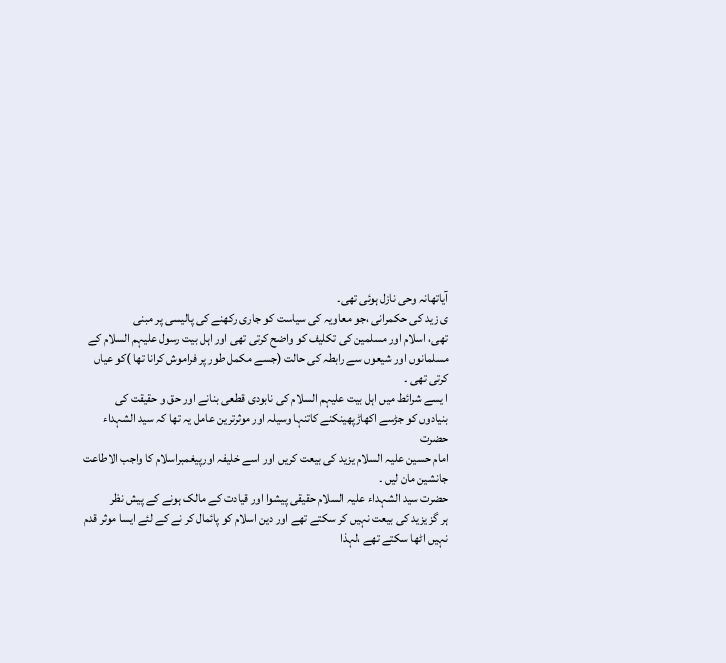آیاتهانہ وحی نازل ہوئی تهی۔
ی زید کی حکمرانی ،جو معاویہ کی سياست کو جاری رکهنے کی پاليسی پر مبنی
تهی، اسلام اور مسلمين کی تکليف کو واضح کرتی تهی اور اہل بيت رسول عليہم السلام کے
مسلمانوں اور شيعوں سے رابطہ کی حالت (جسے مکمل طور پر فراموش کرانا تها )کو عياں
کرتی تهی ۔
ا یسے شرائط ميں اہل بيت عليہم السلام کی نابودی قطعی بنانے اور حق و حقيقت کی
بنيادوں کو جڑسے اکهاڑپهينکنے کاتنہا وسيلہ اور موثرترین عامل یہ تها کہ سيد الشہداء حضرت
امام حسين عليہ السلام یزید کی بيعت کریں اور اسے خليفہ اورپيغمبراسلام کا واجب الاطاعت
جانشين مان ليں ۔
حضرت سيد الشہداء عليہ السلام حقيقی پيشوا اور قيادت کے مالک ہونے کے پيش نظر
ہر گز یزید کی بيعت نہيں کر سکتے تهے اور دین اسلام کو پائمال کر نے کے لئے ایسا موثر قدم
نہيں اڻها سکتے تهے ،لہذا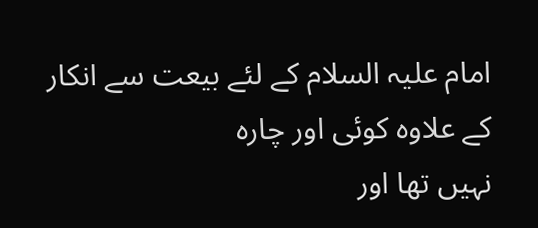امام عليہ السلام کے لئے بيعت سے انکار کے علاوہ کوئی اور چارہ
نہيں تها اور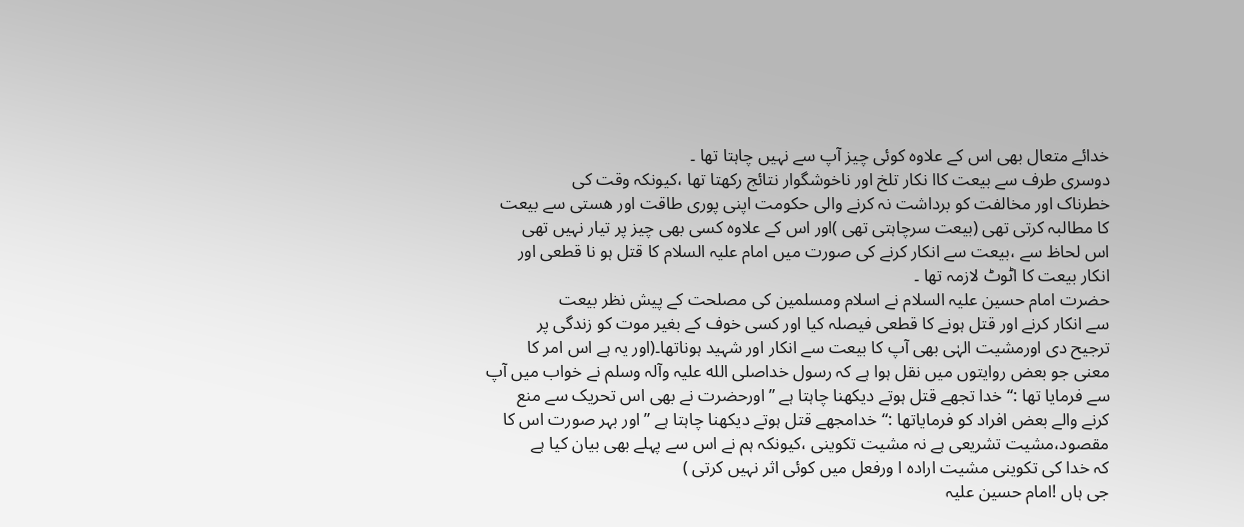خدائے متعال بهی اس کے علاوہ کوئی چيز آپ سے نہيں چاہتا تها ۔
دوسری طرف سے بيعت کاا نکار تلخ اور ناخوشگوار نتائج رکهتا تها ،کيونکہ وقت کی
خطرناک اور مخالفت کو برداشت نہ کرنے والی حکومت اپنی پوری طاقت اور هستی سے بيعت
کا مطالبہ کرتی تهی (بيعت سرچاہتی تهی )اور اس کے علاوہ کسی بهی چيز پر تيار نہيں تهی
اس لحاظ سے ،بيعت سے انکار کرنے کی صورت ميں امام عليہ السلام کا قتل ہو نا قطعی اور
انکار بيعت کا اڻوٹ لازمہ تها ۔
حضرت امام حسين عليہ السلام نے اسلام ومسلمين کی مصلحت کے پيش نظر بيعت
سے انکار کرنے اور قتل ہونے کا قطعی فيصلہ کيا اور کسی خوف کے بغير موت کو زندگی پر
ترجيح دی اورمشيت الہٰی بهی آپ کا بيعت سے انکار اور شہيد ہوناتها۔(اور یہ ہے اس امر کا
معنی جو بعض روایتوں ميں نقل ہوا ہے کہ رسول خداصلی الله عليہ وآلہ وسلم نے خواب ميں آپ
سے فرمایا تها :“خدا تجهے قتل ہوتے دیکهنا چاہتا ہے ”اورحضرت نے بهی اس تحریک سے منع
کرنے والے بعض افراد کو فرمایاتها :“خدامجهے قتل ہوتے دیکهنا چاہتا ہے ”اور بہر صورت اس کا
مقصود،مشيت تشریعی ہے نہ مشيت تکوینی ،کيونکہ ہم نے اس سے پہلے بهی بيان کيا ہے
کہ خدا کی تکوینی مشيت ارادہ ا ورفعل ميں کوئی اثر نہيں کرتی )
جی ہاں !امام حسين عليہ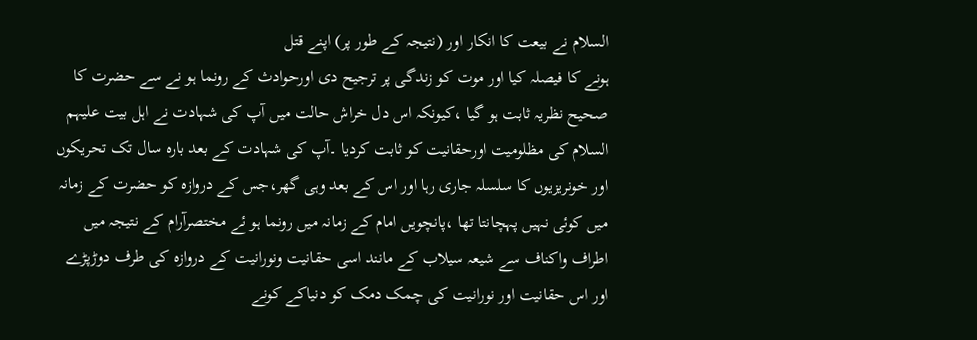السلام نے بيعت کا انکار اور (نتيجہ کے طور پر) اپنے قتل
ہونے کا فيصلہ کيا اور موت کو زندگی پر ترجيح دی اورحوادث کے رونما ہو نے سے حضرت کا
صحيح نظریہ ثابت ہو گيا ،کيونکہ اس دل خراش حالت ميں آپ کی شہادت نے اہل بيت عليہم
السلام کی مظلوميت اورحقانيت کو ثابت کردیا ۔آپ کی شہادت کے بعد بارہ سال تک تحریکوں
اور خونریزیوں کا سلسلہ جاری رہا اور اس کے بعد وہی گهر،جس کے دروازہ کو حضرت کے زمانہ
ميں کوئی نہيں پہچانتا تها ،پانچویں امام کے زمانہ ميں رونما ہو ئے مختصرآرام کے نتيجہ ميں
اطراف واکناف سے شيعہ سيلاب کے مانند اسی حقانيت ونورانيت کے دروازہ کی طرف دوڑپڑے
اور اس حقانيت اور نورانيت کی چمک دمک کو دنياکے کونے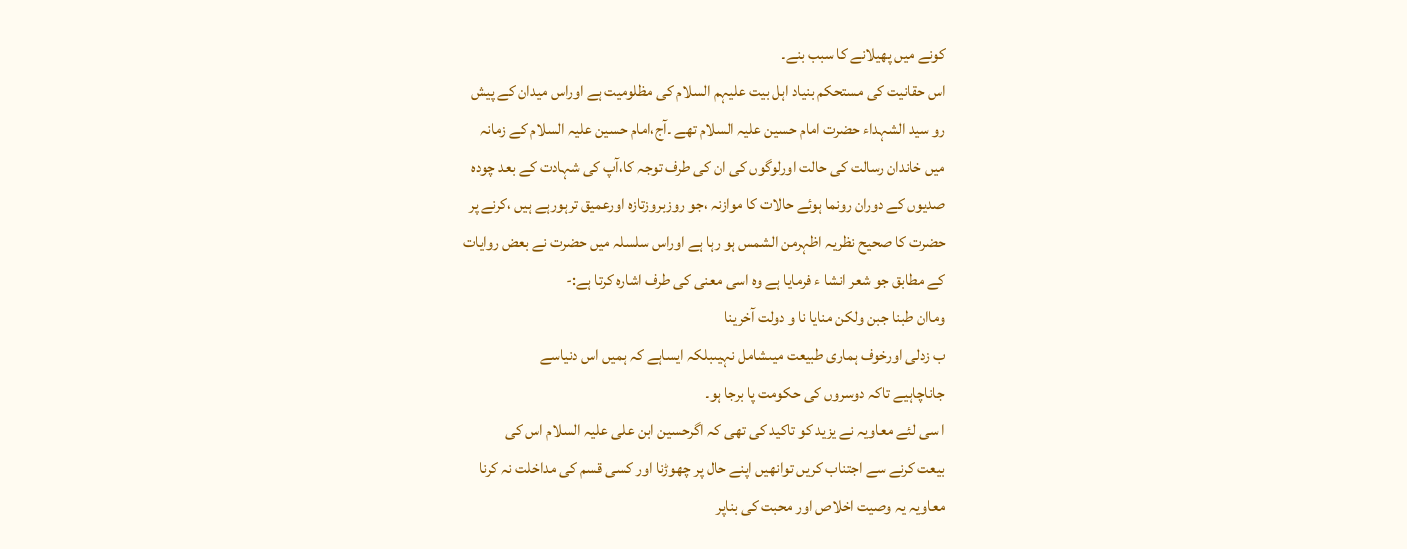کونے ميں پهيلانے کا سبب بنے۔
اس حقانيت کی مستحکم بنياد اہل بيت عليہم السلام کی مظلوميت ہے اوراس ميدان کے پيش
رو سيد الشہداء حضرت امام حسين عليہ السلام تهے ۔آج،امام حسين عليہ السلام کے زمانہ
ميں خاندان رسالت کی حالت اورلوگوں کی ان کی طرف توجہ کا،آپ کی شہادت کے بعد چودہ
صدیوں کے دوران رونما ہوئے حالات کا موازنہ ،جو روزبروزتازہ اورعميق ترہورہے ہيں ،کرنے پر
حضرت کا صحيح نظریہ اظہرمن الشمس ہو رہا ہے اوراس سلسلہ ميں حضرت نے بعض روایات
کے مطابق جو شعر انشا ء فرمایا ہے وہ اسی معنی کی طرف اشارہ کرتا ہے:-
وماان طبنا جبن ولکن منایا نا و دولت آخرینا
ب زدلی اورخوف ہماری طبيعت ميںشامل نہيںبلکہ ایساہے کہ ہميں اس دنياسے
جاناچاہيے تاکہ دوسروں کی حکومت پا برجا ہو۔
ا سی لئے معاویہ نے یزید کو تاکيد کی تهی کہ اگرحسين ابن علی عليہ السلام اس کی
بيعت کرنے سے اجتناب کریں توانهيں اپنے حال پر چهوڑنا اور کسی قسم کی مداخلت نہ کرنا
معاویہ یہ وصيت اخلاص اور محبت کی بناپر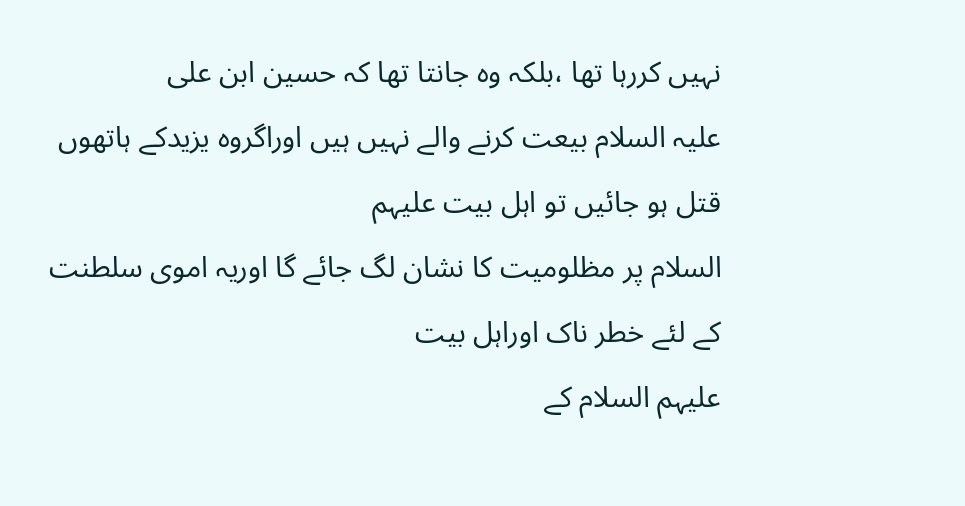نہيں کررہا تها ،بلکہ وہ جانتا تها کہ حسين ابن علی
عليہ السلام بيعت کرنے والے نہيں ہيں اوراگروہ یزیدکے ہاتهوں قتل ہو جائيں تو اہل بيت عليہم
السلام پر مظلوميت کا نشان لگ جائے گا اوریہ اموی سلطنت کے لئے خطر ناک اوراہل بيت
عليہم السلام کے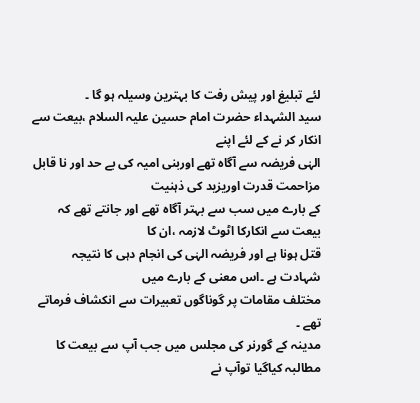لئے تبليغ اور پيش رفت کا بہترین وسيلہ ہو گا ۔
سيد الشہداء حضرت امام حسين عليہ السلام ،بيعت سے انکار کر نے کے لئے اپنے
الہٰی فریضہ سے آگاہ تهے اوربنی اميہ کی بے حد اور نا قابل مزاحمت قدرت اوریزید کی ذہنيت
کے بارے ميں سب سے بہتر آگاہ تهے اور جانتے تهے کہ بيعت سے انکارکا اڻوٹ لازمہ ،ان کا
قتل ہونا ہے اور فریضہ الہٰی کی انجام دہی کا نتيجہ شہادت ہے ۔اس معنی کے بارے ميں
مختلف مقامات پر گوناگوں تعبيرات سے انکشاف فرماتے تهے ۔
مدینہ کے گورنر کی مجلس ميں جب آپ سے بيعت کا مطالبہ کياگيا توآپ نے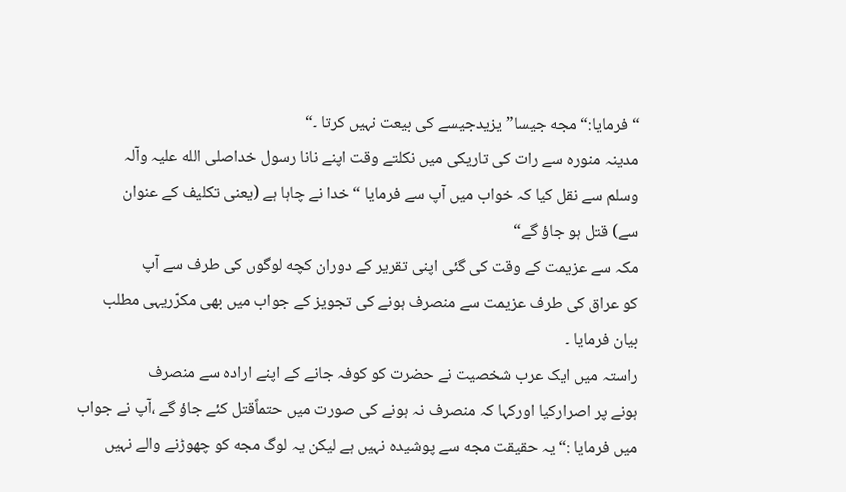“فرمایا:“مجه جيسا”یزیدجيسے کی بيعت نہيں کرتا ۔“
مدینہ منورہ سے رات کی تاریکی ميں نکلتے وقت اپنے نانا رسول خداصلی الله عليہ وآلہ
وسلم سے نقل کيا کہ خواب ميں آپ سے فرمایا “خدا نے چاہا ہے (یعنی تکليف کے عنوان
سے) قتل ہو جاؤ گے“
مکہ سے عزیمت کے وقت کی گئی اپنی تقریر کے دوران کچه لوگوں کی طرف سے آپ
کو عراق کی طرف عزیمت سے منصرف ہونے کی تجویز کے جواب ميں بهی مکرّریہی مطلب
بيان فرمایا ۔
راستہ ميں ایک عرب شخصيت نے حضرت کو کوفہ جانے کے اپنے ارادہ سے منصرف
ہونے پر اصرارکيا اورکہا کہ منصرف نہ ہونے کی صورت ميں حتماًقتل کئے جاؤ گے ،آپ نے جواب
ميں فرمایا :“یہ حقيقت مجه سے پوشيدہ نہيں ہے ليکن یہ لوگ مجه کو چهوڑنے والے نہيں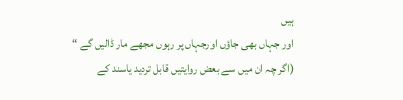ہيں
اور جہاں بهی جاؤں اورجہاں پر رہوں مجهے مار ڈاليں گے “
(اگر چہ ان ميں سے بعض روایتيں قابل تردید یاسند کے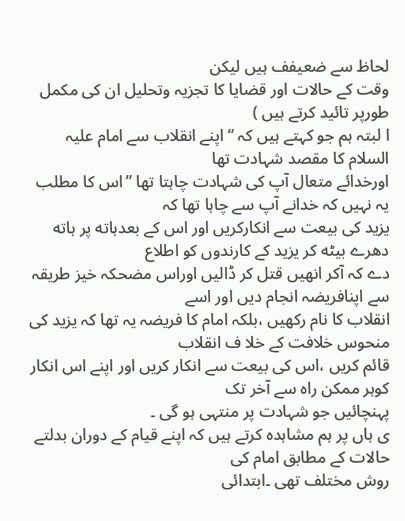لحاظ سے ضعيفف ہيں ليکن
وقت کے حالات اور قضایا کا تجزیہ وتحليل ان کی مکمل طورپر تائيد کرتے ہيں )
ا لبتہ ہم جو کہتے ہيں کہ “اپنے انقلاب سے امام عليہ السلام کا مقصد شہادت تها
اورخدائے متعال آپ کی شہادت چاہتا تها ”اس کا مطلب یہ نہيں کہ خدانے آپ سے چاہا تها کہ
یزید کی بيعت سے انکارکریں اور اس کے بعدہاته پر ہاته دهرے بيڻه کر یزید کے کارندوں کو اطلاع
دے کہ آکر انهيں قتل کر ڈاليں اوراس مضحکہ خيز طریقہ سے اپنافریضہ انجام دیں اور اسے
انقلاب کا نام رکهيں ،بلکہ امام کا فریضہ یہ تها کہ یزید کی منحوس خلافت کے خلا ف انقلاب
قائم کریں ،اس کی بيعت سے انکار کریں اور اپنے اس انکار کوہر ممکن راہ سے آخر تک
پہنچائيں جو شہادت پر منتہی ہو گی ۔
ی ہاں پر ہم مشاہدہ کرتے ہيں کہ اپنے قيام کے دوران بدلتے حالات کے مطابق امام کی
روش مختلف تهی ۔ابتدائی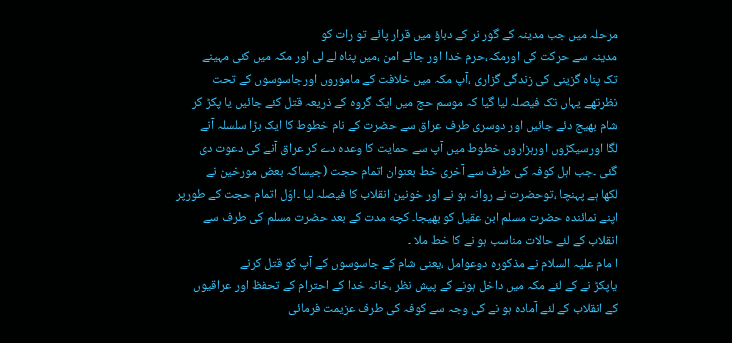مرحلہ ميں جب مدینہ کے گور نر کے دباؤ ميں قرار پائے تو رات کو
مدینہ سے حرکت کی اورمکہ،حرم خدا اور جائے امن ،ميں پناہ لے لی اور مکہ ميں کئی مہينے
تک پناہ گزینی کی زندگی گزاری ،آپ مکہ ميں خلافت کے ماموروں اورجاسوسوں کے تحت
نظرتهے یہاں تک فيصلہ ليا گيا کہ موسم حج ميں ایک گروہ کے ذریعہ قتل کئے جائيں یا پکڑ کر
شام بهيج دئے جائيں اور دوسری طرف عراق سے حضرت کے نام خطوط کا ایک بڑا سلسلہ آنے
لگا اورسيکڑوں اورہزاروں خطوط ميں آپ سے حمایت کا وعدہ دے کر عراق آنے کی دعوت دی
گئی ۔جب اہل کوفہ کی طرف سے آخری خط بعنوان اتمام حجت (جيساکہ بعض مورخين نے
لکها ہے پہنچا ،توحضرت نے روانہ ہو نے اور خونين انقلاب کا فيصلہ ليا ۔اوّل اتمام حجت کے طورپر
اپنے نمائندہ حضرت مسلم ابن عقيل کو بهيجا۔ کچه مدت کے بعد حضرت مسلم کی طرف سے
انقلاب کے لئے حالات مناسب ہو نے کا خط ملا ۔
ا مام عليہ السلام نے مذکورہ دوعوامل ،یعنی شام کے جاسوسوں کے آپ کو قتل کرنے
یاپکڑ نے کے لئے مکہ ميں داخل ہونے کے پيش نظر ،خانہ خدا کے احترام کے تحفظ اور عراقيوں
کے انقلاب کے لئے آمادہ ہو نے کی وجہ سے کوفہ کی طرف عزیمت فرمائی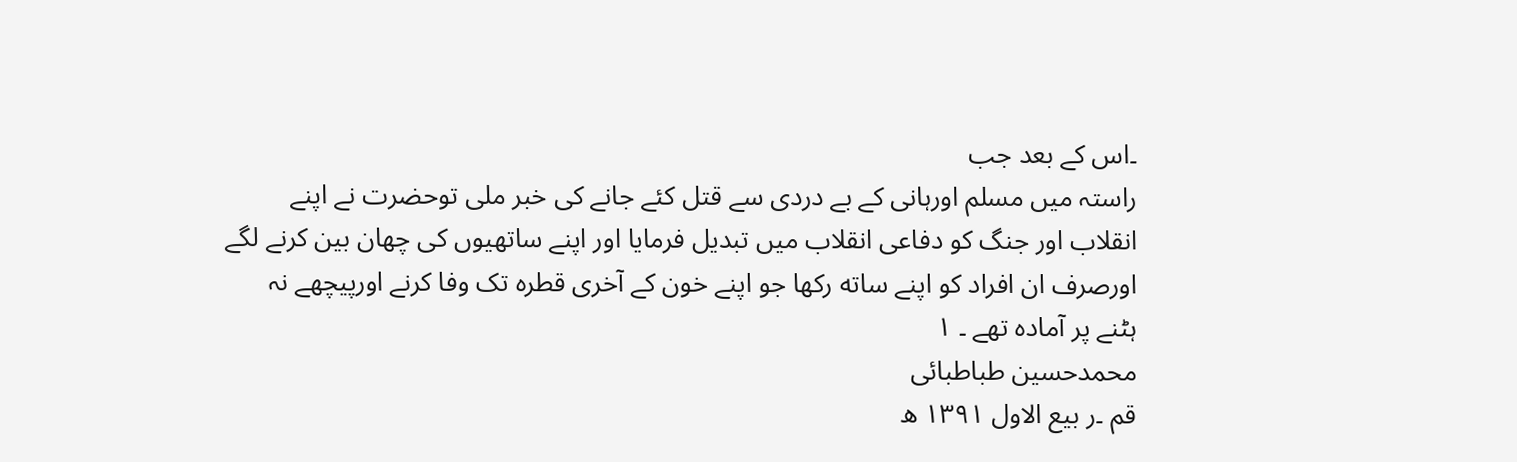۔اس کے بعد جب
راستہ ميں مسلم اورہانی کے بے دردی سے قتل کئے جانے کی خبر ملی توحضرت نے اپنے
انقلاب اور جنگ کو دفاعی انقلاب ميں تبدیل فرمایا اور اپنے ساتهيوں کی چهان بين کرنے لگے
اورصرف ان افراد کو اپنے ساته رکها جو اپنے خون کے آخری قطرہ تک وفا کرنے اورپيچهے نہ
ہڻنے پر آمادہ تهے ۔ ١
محمدحسين طباطبائی
قم ۔ر بيع الاول ١٣٩١ ه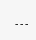---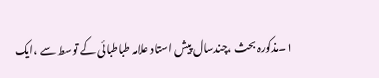١۔مذکورہ بحث ،چندسال پيش استاد علامہ طباطبائی کے توسط سے ،ایک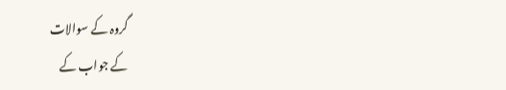گروہ کے سوالات
کے جواب کے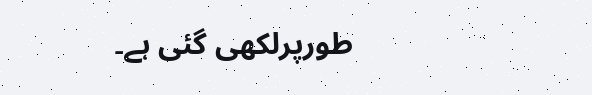طورپرلکهی گئی ہے۔